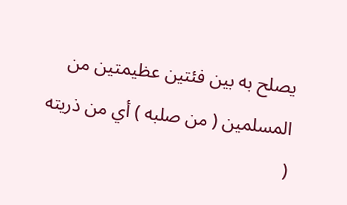يصلح به بين فئتين عظيمتين من المسلمين ( من صلبه ) أي من ذريته (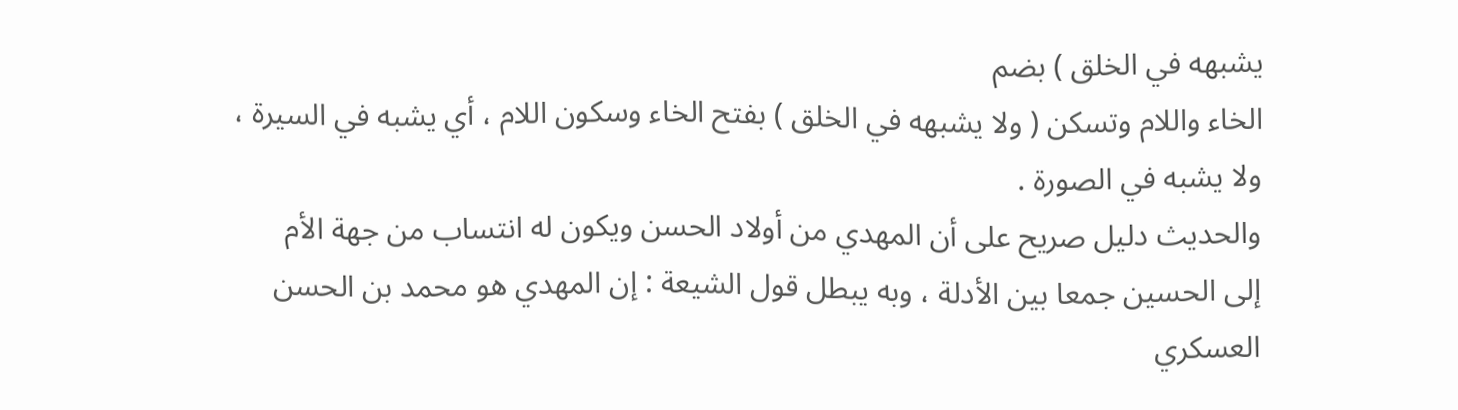يشبهه في الخلق ) بضم
الخاء واللام وتسكن ( ولا يشبهه في الخلق ) بفتح الخاء وسكون اللام ، أي يشبه في السيرة ،
ولا يشبه في الصورة .
والحديث دليل صريح على أن المهدي من أولاد الحسن ويكون له انتساب من جهة الأم
إلى الحسين جمعا بين الأدلة ، وبه يبطل قول الشيعة : إن المهدي هو محمد بن الحسن
العسكري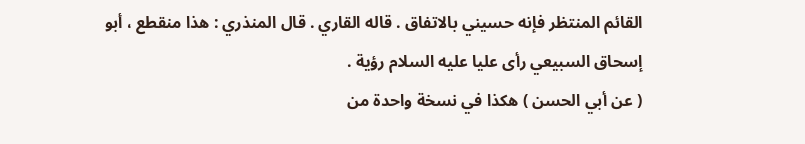القائم المنتظر فإنه حسيني بالاتفاق . قاله القاري . قال المنذري : هذا منقطع ، أبو
إسحاق السبيعي رأى عليا عليه السلام رؤية .
( عن أبي الحسن ) هكذا في نسخة واحدة من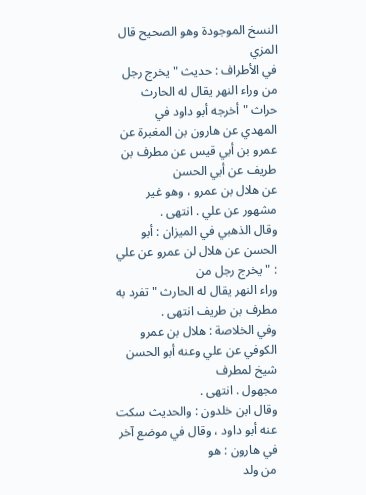النسخ الموجودة وهو الصحيح قال المزي
في الأطراف : حديث " يخرج رجل من وراء النهر يقال له الحارث حراث " أخرجه أبو داود في
المهدي عن هارون بن المغبرة عن عمرو بن أبي قيس عن مطرف بن طريف عن أبي الحسن
عن هلال بن عمرو ، وهو غير مشهور عن علي . انتهى .
وقال الذهبي في الميزان : أبو الحسن عن هلال لن عمرو عن علي : " يخرج رجل من
وراء النهر يقال له الحارث " تفرد به مطرف بن طريف انتهى .
وفي الخلاصة : هلال بن عمرو الكوفي عن علي وعنه أبو الحسن شيخ لمطرف
مجهول . انتهى .
وقال ابن خلدون : والحديث سكت عنه أبو داود ، وقال في موضع آخر في هارون : هو
من ولد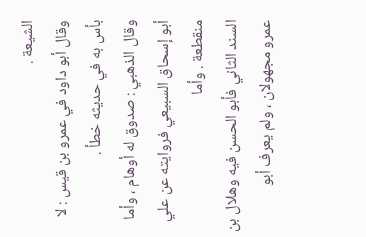الشيعة .
وقال أبو داود في عمرو بن قيس : لا بأس به في حديثه خطأ .
وقال الذهبي : صدوق له أوهام ، وأما أبو إسحاق السبيعي فروايته عن علي منقطعة . وأما
السند الثاني فأبو الحسن فيه وهلال بن عمرو مجهولان ، ولم يعرف أبو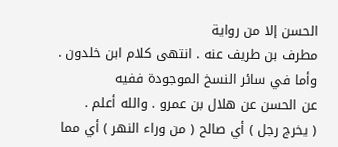الحسن إلا من رواية
مطرف بن طريف عنه . انتهى كلام ابن خلدون . وأما في سائر النسخ الموجودة ففيه
عن الحسن عن هلال بن عمرو . والله أعلم .
( يخرج رجل ) أي صالح ( من وراء النهر ) أي مما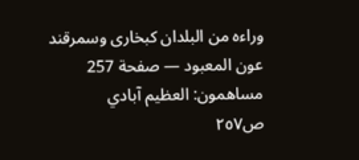وراءه من البلدان كبخارى وسمرقند
عون المعبود — صفحة 257
مساهمون: العظيم آبادي
ص٢٥٧